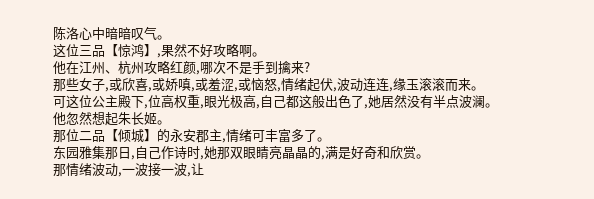陈洛心中暗暗叹气。
这位三品【惊鸿】,果然不好攻略啊。
他在江州、杭州攻略红颜,哪次不是手到擒来?
那些女子,或欣喜,或娇嗔,或羞涩,或恼怒,情绪起伏,波动连连,缘玉滚滚而来。
可这位公主殿下,位高权重,眼光极高,自己都这般出色了,她居然没有半点波澜。
他忽然想起朱长姬。
那位二品【倾城】的永安郡主,情绪可丰富多了。
东园雅集那日,自己作诗时,她那双眼睛亮晶晶的,满是好奇和欣赏。
那情绪波动,一波接一波,让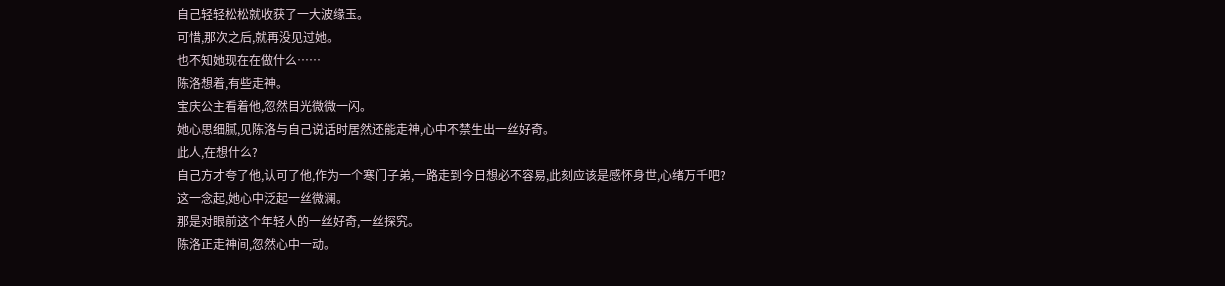自己轻轻松松就收获了一大波缘玉。
可惜,那次之后,就再没见过她。
也不知她现在在做什么……
陈洛想着,有些走神。
宝庆公主看着他,忽然目光微微一闪。
她心思细腻,见陈洛与自己说话时居然还能走神,心中不禁生出一丝好奇。
此人,在想什么?
自己方才夸了他,认可了他,作为一个寒门子弟,一路走到今日想必不容易,此刻应该是感怀身世,心绪万千吧?
这一念起,她心中泛起一丝微澜。
那是对眼前这个年轻人的一丝好奇,一丝探究。
陈洛正走神间,忽然心中一动。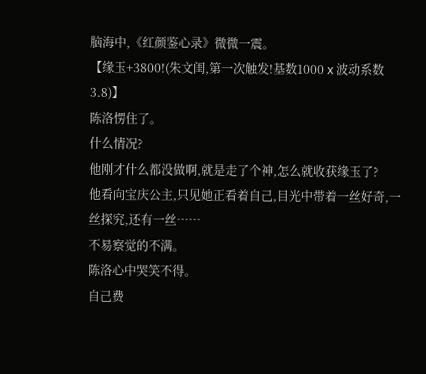脑海中,《红颜鉴心录》微微一震。
【缘玉+3800!(朱文闺,第一次触发!基数1000 x 波动系数3.8)】
陈洛愣住了。
什么情况?
他刚才什么都没做啊,就是走了个神,怎么就收获缘玉了?
他看向宝庆公主,只见她正看着自己,目光中带着一丝好奇,一丝探究,还有一丝……
不易察觉的不满。
陈洛心中哭笑不得。
自己费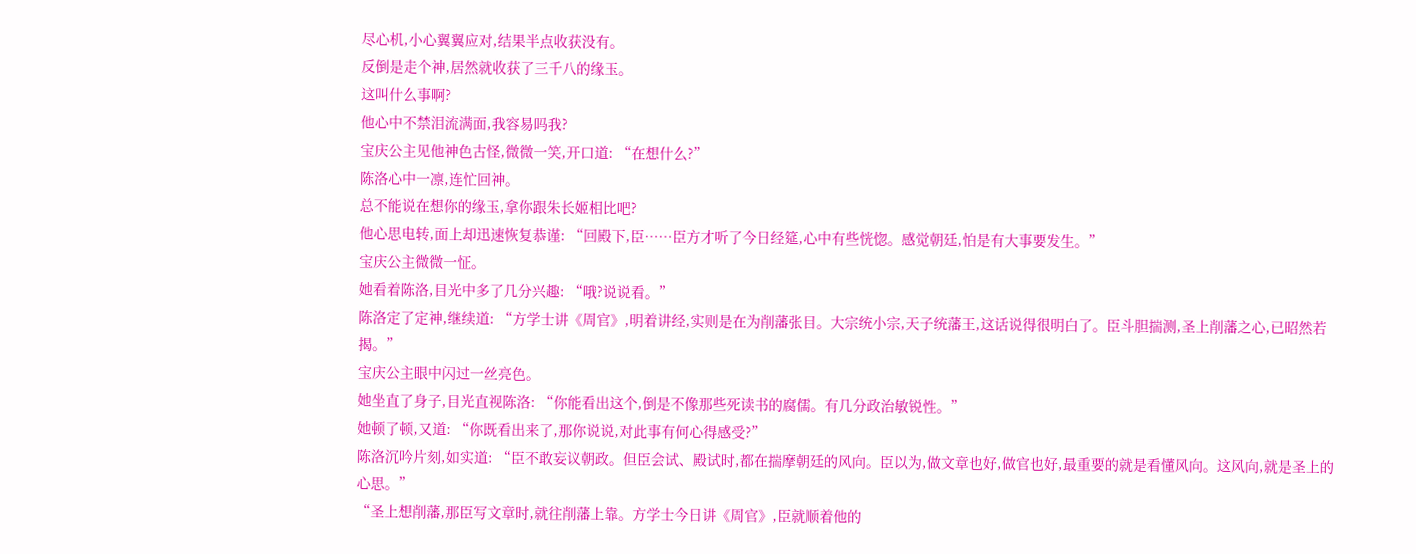尽心机,小心翼翼应对,结果半点收获没有。
反倒是走个神,居然就收获了三千八的缘玉。
这叫什么事啊?
他心中不禁泪流满面,我容易吗我?
宝庆公主见他神色古怪,微微一笑,开口道: “在想什么?”
陈洛心中一凛,连忙回神。
总不能说在想你的缘玉,拿你跟朱长姬相比吧?
他心思电转,面上却迅速恢复恭谨: “回殿下,臣……臣方才听了今日经筵,心中有些恍惚。感觉朝廷,怕是有大事要发生。”
宝庆公主微微一怔。
她看着陈洛,目光中多了几分兴趣: “哦?说说看。”
陈洛定了定神,继续道: “方学士讲《周官》,明着讲经,实则是在为削藩张目。大宗统小宗,天子统藩王,这话说得很明白了。臣斗胆揣测,圣上削藩之心,已昭然若揭。”
宝庆公主眼中闪过一丝亮色。
她坐直了身子,目光直视陈洛: “你能看出这个,倒是不像那些死读书的腐儒。有几分政治敏锐性。”
她顿了顿,又道: “你既看出来了,那你说说,对此事有何心得感受?”
陈洛沉吟片刻,如实道: “臣不敢妄议朝政。但臣会试、殿试时,都在揣摩朝廷的风向。臣以为,做文章也好,做官也好,最重要的就是看懂风向。这风向,就是圣上的心思。”
“圣上想削藩,那臣写文章时,就往削藩上靠。方学士今日讲《周官》,臣就顺着他的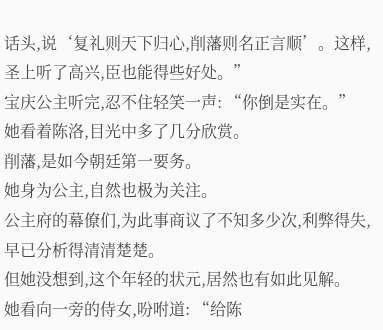话头,说‘复礼则天下归心,削藩则名正言顺’。这样,圣上听了高兴,臣也能得些好处。”
宝庆公主听完,忍不住轻笑一声: “你倒是实在。”
她看着陈洛,目光中多了几分欣赏。
削藩,是如今朝廷第一要务。
她身为公主,自然也极为关注。
公主府的幕僚们,为此事商议了不知多少次,利弊得失,早已分析得清清楚楚。
但她没想到,这个年轻的状元,居然也有如此见解。
她看向一旁的侍女,吩咐道: “给陈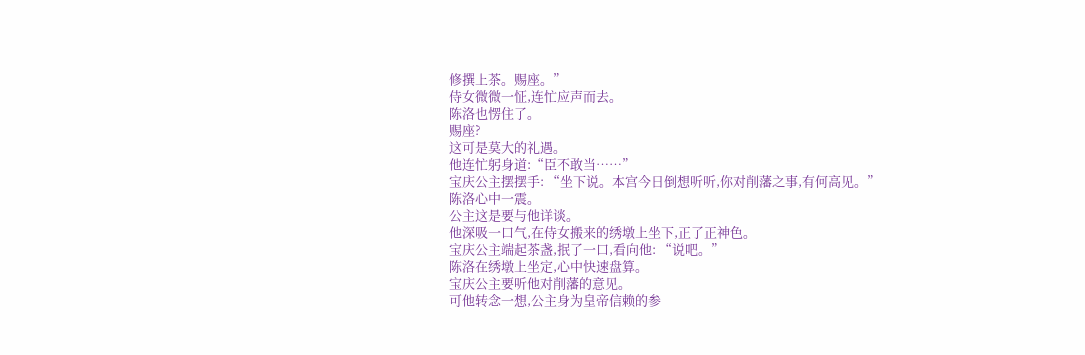修撰上茶。赐座。”
侍女微微一怔,连忙应声而去。
陈洛也愣住了。
赐座?
这可是莫大的礼遇。
他连忙躬身道:“臣不敢当……”
宝庆公主摆摆手: “坐下说。本宫今日倒想听听,你对削藩之事,有何高见。”
陈洛心中一震。
公主这是要与他详谈。
他深吸一口气,在侍女搬来的绣墩上坐下,正了正神色。
宝庆公主端起茶盏,抿了一口,看向他: “说吧。”
陈洛在绣墩上坐定,心中快速盘算。
宝庆公主要听他对削藩的意见。
可他转念一想,公主身为皇帝信赖的参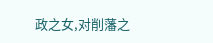政之女,对削藩之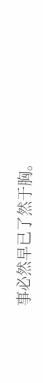事必然早已了然于胸。